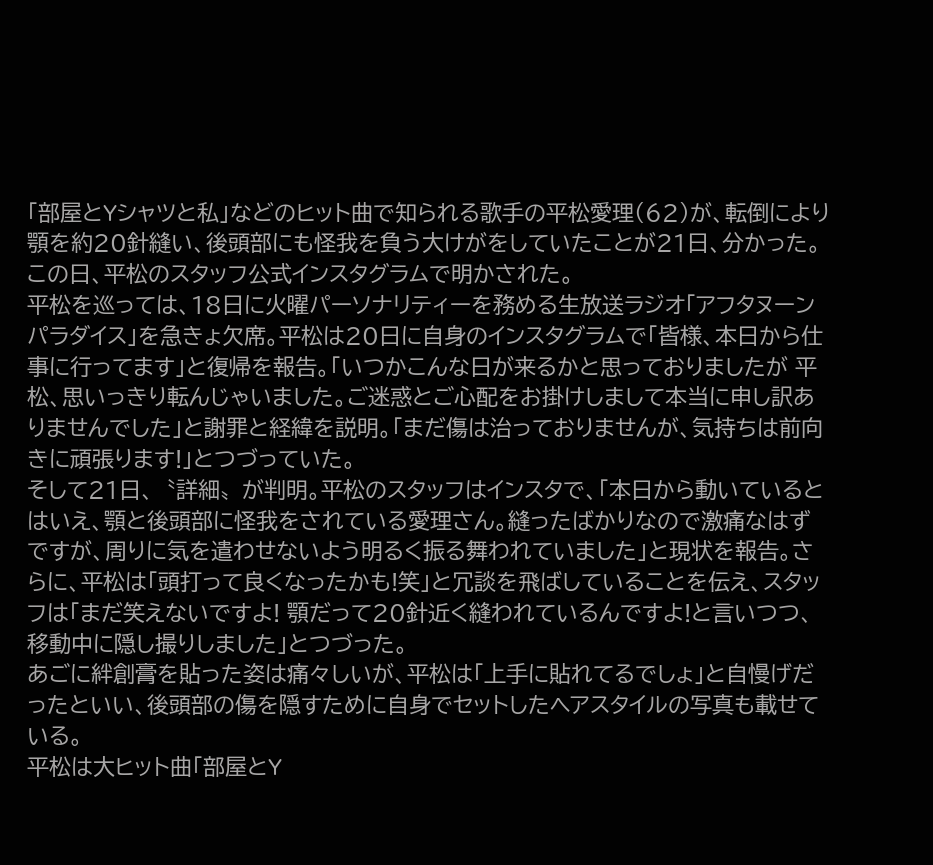「部屋とYシャツと私」などのヒット曲で知られる歌手の平松愛理(62)が、転倒により顎を約20針縫い、後頭部にも怪我を負う大けがをしていたことが21日、分かった。この日、平松のスタッフ公式インスタグラムで明かされた。
平松を巡っては、18日に火曜パーソナリティーを務める生放送ラジオ「アフタヌーンパラダイス」を急きょ欠席。平松は20日に自身のインスタグラムで「皆様、本日から仕事に行ってます」と復帰を報告。「いつかこんな日が来るかと思っておりましたが 平松、思いっきり転んじゃいました。ご迷惑とご心配をお掛けしまして本当に申し訳ありませんでした」と謝罪と経緯を説明。「まだ傷は治っておりませんが、気持ちは前向きに頑張ります!」とつづっていた。
そして21日、〝詳細〟が判明。平松のスタッフはインスタで、「本日から動いているとはいえ、顎と後頭部に怪我をされている愛理さん。縫ったばかりなので激痛なはずですが、周りに気を遣わせないよう明るく振る舞われていました」と現状を報告。さらに、平松は「頭打って良くなったかも!笑」と冗談を飛ばしていることを伝え、スタッフは「まだ笑えないですよ! 顎だって20針近く縫われているんですよ!と言いつつ、移動中に隠し撮りしました」とつづった。
あごに絆創膏を貼った姿は痛々しいが、平松は「上手に貼れてるでしょ」と自慢げだったといい、後頭部の傷を隠すために自身でセットしたヘアスタイルの写真も載せている。
平松は大ヒット曲「部屋とY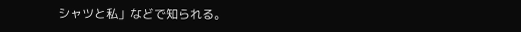シャツと私」などで知られる。